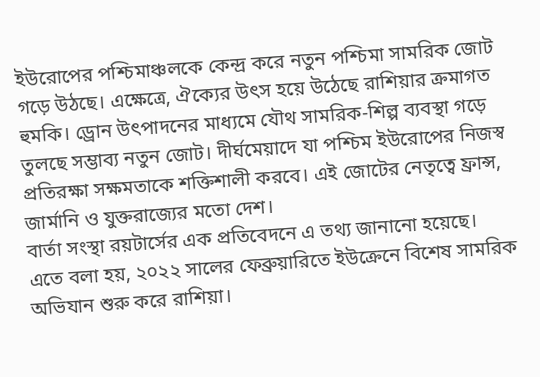ইউরোপের পশ্চিমাঞ্চলকে কেন্দ্র করে নতুন পশ্চিমা সামরিক জোট গড়ে উঠছে। এক্ষেত্রে, ঐক্যের উৎস হয়ে উঠেছে রাশিয়ার ক্রমাগত হুমকি। ড্রোন উৎপাদনের মাধ্যমে যৌথ সামরিক-শিল্প ব্যবস্থা গড়ে তুলছে সম্ভাব্য নতুন জোট। দীর্ঘমেয়াদে যা পশ্চিম ইউরোপের নিজস্ব প্রতিরক্ষা সক্ষমতাকে শক্তিশালী করবে। এই জোটের নেতৃত্বে ফ্রান্স, জার্মানি ও যুক্তরাজ্যের মতো দেশ।
বার্তা সংস্থা রয়টার্সের এক প্রতিবেদনে এ তথ্য জানানো হয়েছে।
এতে বলা হয়, ২০২২ সালের ফেব্রুয়ারিতে ইউক্রেনে বিশেষ সামরিক অভিযান শুরু করে রাশিয়া।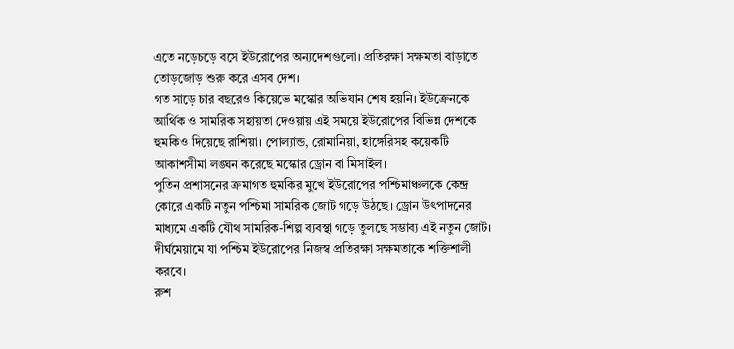এতে নড়েচড়ে বসে ইউরোপের অন্যদেশগুলো। প্রতিরক্ষা সক্ষমতা বাড়াতে তোড়জোড় শুরু করে এসব দেশ।
গত সাড়ে চার বছরেও কিয়েভে মস্কোর অভিযান শেষ হয়নি। ইউক্রেনকে আর্থিক ও সামরিক সহায়তা দেওয়ায় এই সময়ে ইউরোপের বিভিন্ন দেশকে হুমকিও দিয়েছে রাশিয়া। পোল্যান্ড, রোমানিয়া, হাঙ্গেরিসহ কয়েকটি আকাশসীমা লঙ্ঘন করেছে মস্কোর ড্রোন বা মিসাইল।
পুতিন প্রশাসনের ক্রমাগত হুমকির মুখে ইউরোপের পশ্চিমাঞ্চলকে কেন্দ্র কোরে একটি নতুন পশ্চিমা সামরিক জোট গড়ে উঠছে। ড্রোন উৎপাদনের মাধ্যমে একটি যৌথ সামরিক-শিল্প ব্যবস্থা গড়ে তুলছে সম্ভাব্য এই নতুন জোট। দীর্ঘমেয়ামে যা পশ্চিম ইউরোপের নিজস্ব প্রতিরক্ষা সক্ষমতাকে শক্তিশালী করবে।
রুশ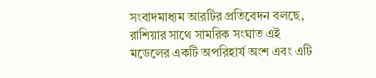সংবাদমাধ্যম আরটির প্রতিবেদন বলছে, রাশিয়ার সাথে সামরিক সংঘাত এই মডেলের একটি অপরিহার্য অংশ এবং এটি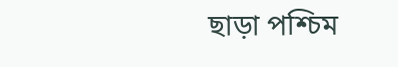ছাড়া পশ্চিম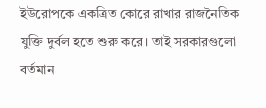ইউরোপকে একত্রিত কোরে রাখার রাজনৈতিক যুক্তি দুর্বল হতে শুরু করে। তাই সরকারগুলো বর্তমান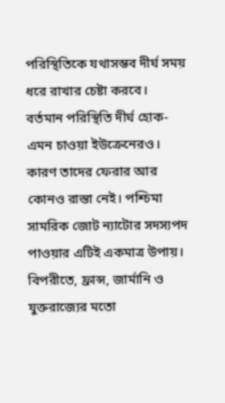পরিস্থিতিকে যথাসম্ভব দীর্ঘ সময় ধরে রাখার চেষ্টা করবে।
বর্তমান পরিস্থিতি দীর্ঘ হোক-এমন চাওয়া ইউক্রেনেরও। কারণ তাদের ফেরার আর কোনও রাস্তা নেই। পশ্চিমা সামরিক জোট ন্যাটোর সদস্যপদ পাওয়ার এটিই একমাত্র উপায়।
বিপরীতে, ফ্রান্স, জার্মানি ও যুক্তরাজ্যের মতো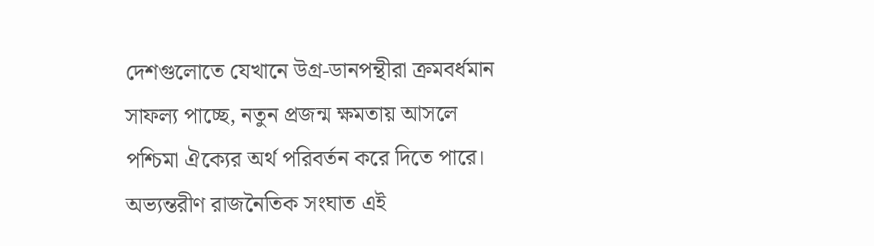দেশগুলোতে যেখানে উগ্র-ডানপন্থীরা ক্রমবর্ধমান সাফল্য পাচ্ছে, নতুন প্রজন্ম ক্ষমতায় আসলে পশ্চিমা ঐক্যের অর্থ পরিবর্তন করে দিতে পারে। অভ্যন্তরীণ রাজনৈতিক সংঘাত এই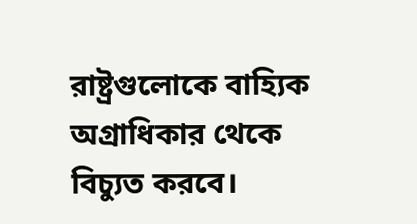রাষ্ট্রগুলোকে বাহ্যিক অগ্রাধিকার থেকে বিচ্যুত করবে।